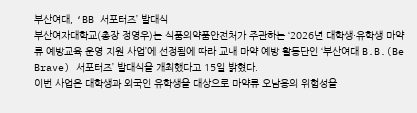부산여대, ‘BB 서포터즈’ 발대식
부산여자대학교(총장 정영우)는 식품의약품안전처가 주관하는 ‘2026년 대학생·유학생 마약류 예방교육 운영 지원 사업’에 선정됨에 따라 교내 마약 예방 활동단인 ‘부산여대 B.B.(Be Brave) 서포터즈’ 발대식을 개최했다고 15일 밝혔다.
이번 사업은 대학생과 외국인 유학생을 대상으로 마약류 오남용의 위험성을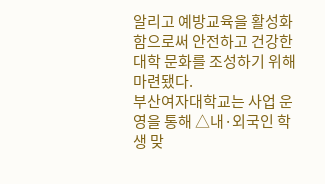알리고 예방교육을 활성화함으로써 안전하고 건강한 대학 문화를 조성하기 위해 마련됐다.
부산여자대학교는 사업 운영을 통해 △내·외국인 학생 맞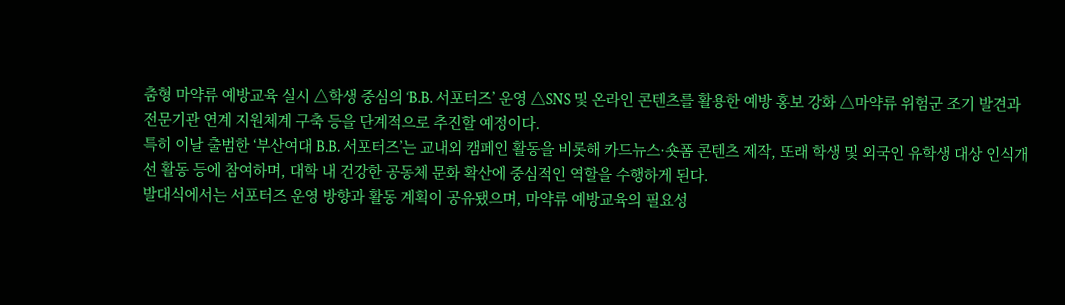춤형 마약류 예방교육 실시 △학생 중심의 ‘B.B. 서포터즈’ 운영 △SNS 및 온라인 콘텐츠를 활용한 예방 홍보 강화 △마약류 위험군 조기 발견과 전문기관 연계 지원체계 구축 등을 단계적으로 추진할 예정이다.
특히 이날 출범한 ‘부산여대 B.B. 서포터즈’는 교내외 캠페인 활동을 비롯해 카드뉴스·숏폼 콘텐츠 제작, 또래 학생 및 외국인 유학생 대상 인식개선 활동 등에 참여하며, 대학 내 건강한 공동체 문화 확산에 중심적인 역할을 수행하게 된다.
발대식에서는 서포터즈 운영 방향과 활동 계획이 공유됐으며, 마약류 예방교육의 필요성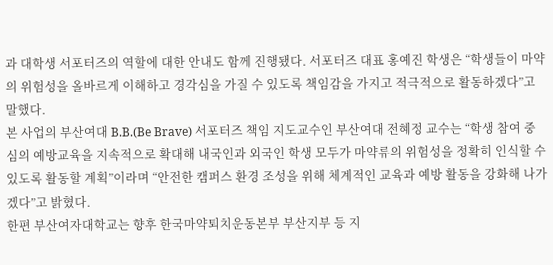과 대학생 서포터즈의 역할에 대한 안내도 함께 진행됐다. 서포터즈 대표 홍예진 학생은 “학생들이 마약의 위험성을 올바르게 이해하고 경각심을 가질 수 있도록 책임감을 가지고 적극적으로 활동하겠다”고 말했다.
본 사업의 부산여대 B.B.(Be Brave) 서포터즈 책임 지도교수인 부산여대 전혜정 교수는 “학생 참여 중심의 예방교육을 지속적으로 확대해 내국인과 외국인 학생 모두가 마약류의 위험성을 정확히 인식할 수 있도록 활동할 계획”이라며 “안전한 캠퍼스 환경 조성을 위해 체계적인 교육과 예방 활동을 강화해 나가겠다”고 밝혔다.
한편 부산여자대학교는 향후 한국마약퇴치운동본부 부산지부 등 지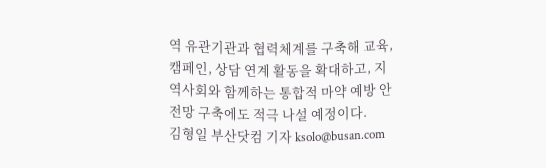역 유관기관과 협력체계를 구축해 교육, 캠페인, 상담 연계 활동을 확대하고, 지역사회와 함께하는 통합적 마약 예방 안전망 구축에도 적극 나설 예정이다.
김형일 부산닷컴 기자 ksolo@busan.com